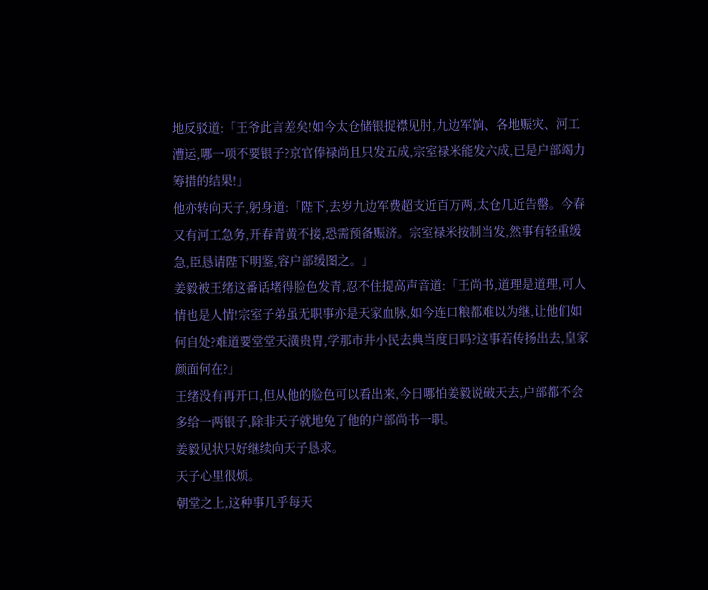地反驳道:「王爷此言差矣!如今太仓储银捉襟见肘,九边军饷、各地赈灾、河工漕运,哪一项不要银子?京官俸禄尚且只发五成,宗室禄米能发六成,已是户部竭力筹措的结果!」
他亦转向天子,躬身道:「陛下,去岁九边军费超支近百万两,太仓几近告罄。今春又有河工急务,开春青黄不接,恐需预备赈济。宗室禄米按制当发,然事有轻重缓急,臣恳请陛下明鉴,容户部缓图之。」
姜毅被王绪这番话堵得脸色发青,忍不住提高声音道:「王尚书,道理是道理,可人情也是人情!宗室子弟虽无职事亦是天家血脉,如今连口粮都难以为继,让他们如何自处?难道要堂堂天潢贵胄,学那市井小民去典当度日吗?这事若传扬出去,皇家颜面何在?」
王绪没有再开口,但从他的脸色可以看出来,今日哪怕姜毅说破天去,户部都不会多给一两银子,除非天子就地免了他的户部尚书一职。
姜毅见状只好继续向天子恳求。
天子心里很烦。
朝堂之上,这种事几乎每天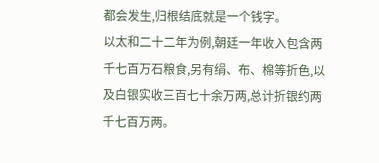都会发生,归根结底就是一个钱字。
以太和二十二年为例,朝廷一年收入包含两千七百万石粮食,另有绢、布、棉等折色,以及白银实收三百七十余万两,总计折银约两千七百万两。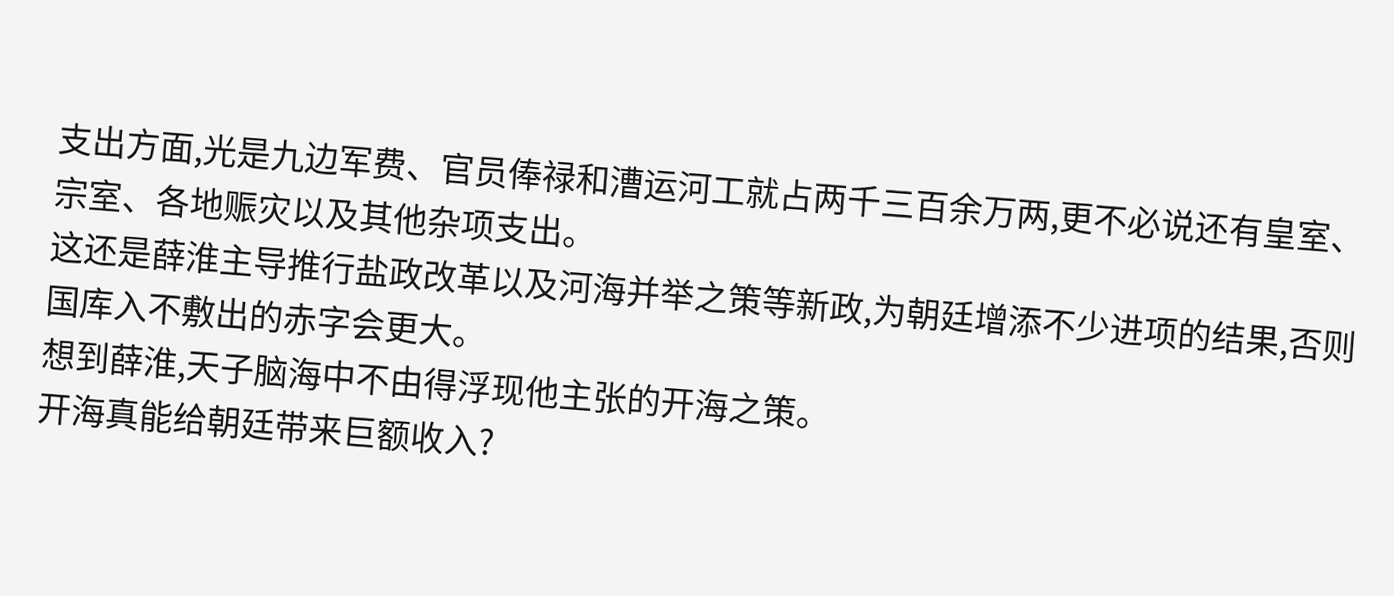支出方面,光是九边军费、官员俸禄和漕运河工就占两千三百余万两,更不必说还有皇室、宗室、各地赈灾以及其他杂项支出。
这还是薛淮主导推行盐政改革以及河海并举之策等新政,为朝廷增添不少进项的结果,否则国库入不敷出的赤字会更大。
想到薛淮,天子脑海中不由得浮现他主张的开海之策。
开海真能给朝廷带来巨额收入?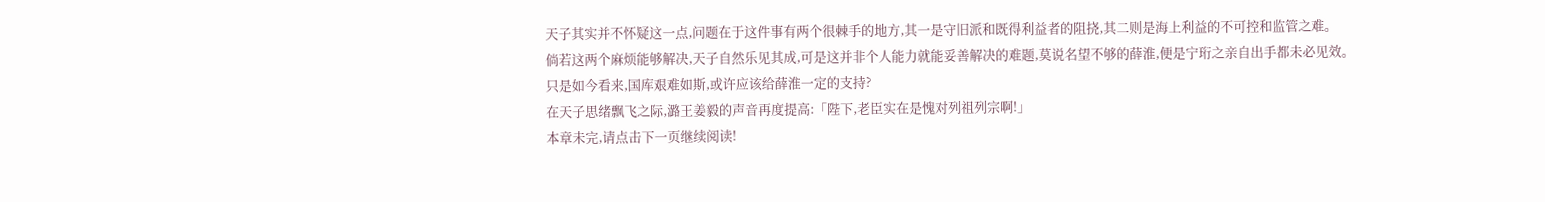天子其实并不怀疑这一点,问题在于这件事有两个很棘手的地方,其一是守旧派和既得利益者的阻挠,其二则是海上利益的不可控和监管之难。
倘若这两个麻烦能够解决,天子自然乐见其成,可是这并非个人能力就能妥善解决的难题,莫说名望不够的薛淮,便是宁珩之亲自出手都未必见效。
只是如今看来,国库艰难如斯,或许应该给薛淮一定的支持?
在天子思绪飘飞之际,潞王姜毅的声音再度提高:「陛下,老臣实在是愧对列祖列宗啊!」
本章未完,请点击下一页继续阅读!